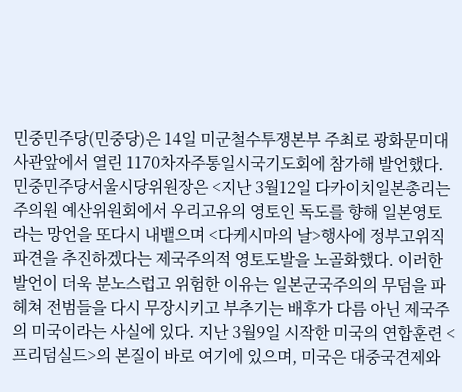민중민주당(민중당)은 14일 미군철수투쟁본부 주최로 광화문미대사관앞에서 열린 1170차자주통일시국기도회에 참가해 발언했다.
민중민주당서울시당위원장은 <지난 3월12일 다카이치일본총리는 주의원 예산위원회에서 우리고유의 영토인 독도를 향해 일본영토라는 망언을 또다시 내뱉으며 <다케시마의 날>행사에 정부고위직파견을 추진하겠다는 제국주의적 영토도발을 노골화했다. 이러한 발언이 더욱 분노스럽고 위험한 이유는 일본군국주의의 무덤을 파헤쳐 전범들을 다시 무장시키고 부추기는 배후가 다름 아닌 제국주의 미국이라는 사실에 있다. 지난 3월9일 시작한 미국의 연합훈련 <프리덤실드>의 본질이 바로 여기에 있으며, 미국은 대중국견제와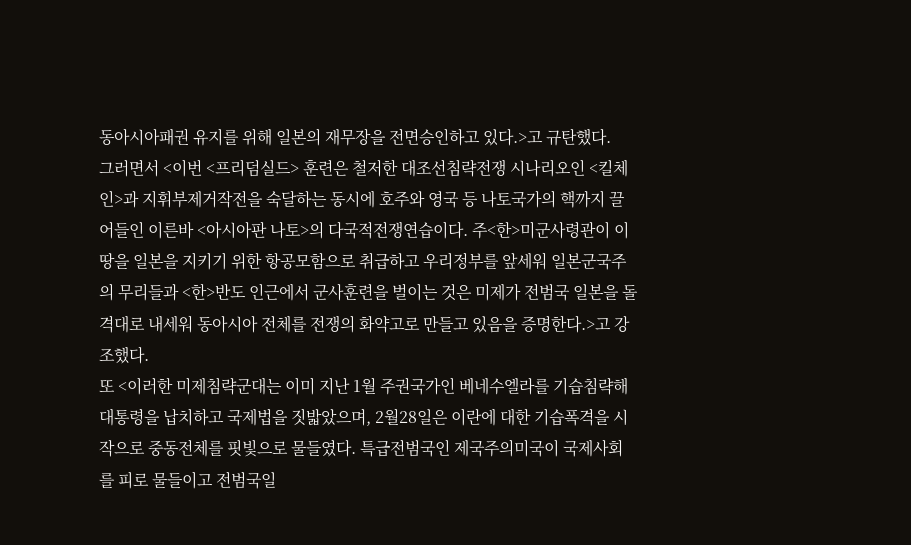동아시아패권 유지를 위해 일본의 재무장을 전면승인하고 있다.>고 규탄했다.
그러면서 <이번 <프리덤실드> 훈련은 철저한 대조선침략전쟁 시나리오인 <킬체인>과 지휘부제거작전을 숙달하는 동시에 호주와 영국 등 나토국가의 핵까지 끌어들인 이른바 <아시아판 나토>의 다국적전쟁연습이다. 주<한>미군사령관이 이 땅을 일본을 지키기 위한 항공모함으로 취급하고 우리정부를 앞세워 일본군국주의 무리들과 <한>반도 인근에서 군사훈련을 벌이는 것은 미제가 전범국 일본을 돌격대로 내세워 동아시아 전체를 전쟁의 화약고로 만들고 있음을 증명한다.>고 강조했다.
또 <이러한 미제침략군대는 이미 지난 1월 주권국가인 베네수엘라를 기습침략해 대통령을 납치하고 국제법을 짓밟았으며, 2월28일은 이란에 대한 기습폭격을 시작으로 중동전체를 핏빛으로 물들였다. 특급전범국인 제국주의미국이 국제사회를 피로 물들이고 전범국일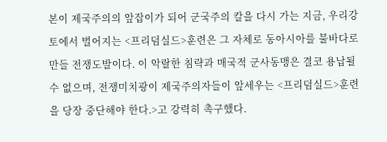본이 제국주의의 앞잡이가 되어 군국주의 칼을 다시 가는 지금, 우리강토에서 벌어지는 <프리덤실드>훈련은 그 자체로 동아시아를 불바다로 만들 전쟁도발이다. 이 악랄한 침략과 매국적 군사동맹은 결코 용납될수 없으며, 전쟁미치광이 제국주의자들이 앞세우는 <프리덤실드>훈련을 당장 중단해야 한다.>고 강력히 촉구했다.